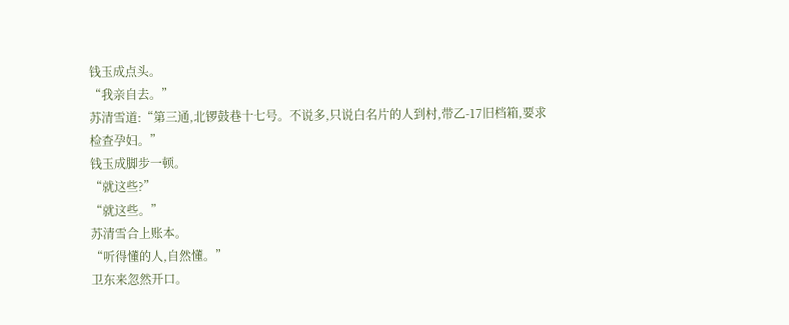钱玉成点头。
“我亲自去。”
苏清雪道:“第三通,北锣鼓巷十七号。不说多,只说白名片的人到村,带乙-17旧档箱,要求检查孕妇。”
钱玉成脚步一顿。
“就这些?”
“就这些。”
苏清雪合上账本。
“听得懂的人,自然懂。”
卫东来忽然开口。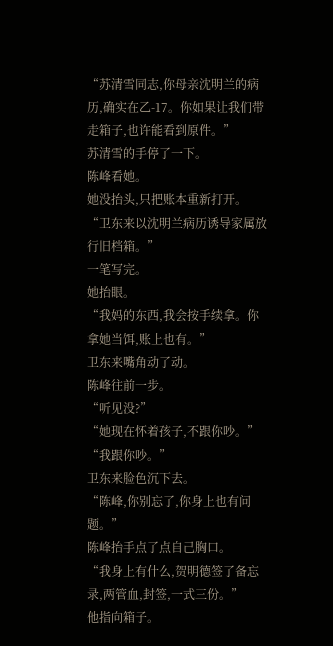“苏清雪同志,你母亲沈明兰的病历,确实在乙-17。你如果让我们带走箱子,也许能看到原件。”
苏清雪的手停了一下。
陈峰看她。
她没抬头,只把账本重新打开。
“卫东来以沈明兰病历诱导家属放行旧档箱。”
一笔写完。
她抬眼。
“我妈的东西,我会按手续拿。你拿她当饵,账上也有。”
卫东来嘴角动了动。
陈峰往前一步。
“听见没?”
“她现在怀着孩子,不跟你吵。”
“我跟你吵。”
卫东来脸色沉下去。
“陈峰,你别忘了,你身上也有问题。”
陈峰抬手点了点自己胸口。
“我身上有什么,贺明德签了备忘录,两管血,封签,一式三份。”
他指向箱子。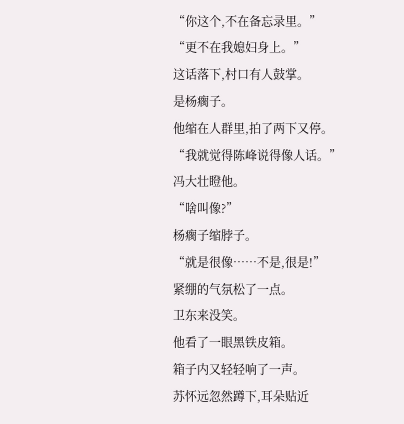“你这个,不在备忘录里。”
“更不在我媳妇身上。”
这话落下,村口有人鼓掌。
是杨瘸子。
他缩在人群里,拍了两下又停。
“我就觉得陈峰说得像人话。”
冯大壮瞪他。
“啥叫像?”
杨瘸子缩脖子。
“就是很像……不是,很是!”
紧绷的气氛松了一点。
卫东来没笑。
他看了一眼黑铁皮箱。
箱子内又轻轻响了一声。
苏怀远忽然蹲下,耳朵贴近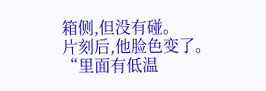箱侧,但没有碰。
片刻后,他脸色变了。
“里面有低温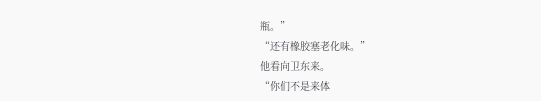瓶。”
“还有橡胶塞老化味。”
他看向卫东来。
“你们不是来体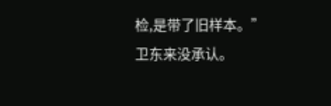检,是带了旧样本。”
卫东来没承认。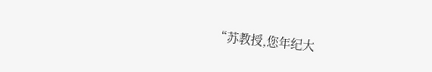“苏教授,您年纪大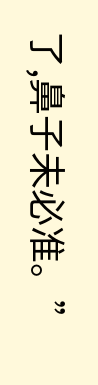了,鼻子未必准。”